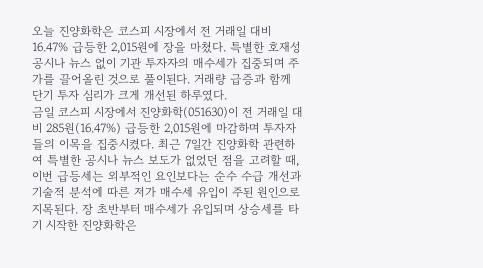오늘 진양화학은 코스피 시장에서 전 거래일 대비 16.47% 급등한 2,015원에 장을 마쳤다. 특별한 호재성 공시나 뉴스 없이 기관 투자자의 매수세가 집중되며 주가를 끌어올린 것으로 풀이된다. 거래량 급증과 함께 단기 투자 심리가 크게 개선된 하루였다.
금일 코스피 시장에서 진양화학(051630)이 전 거래일 대비 285원(16.47%) 급등한 2,015원에 마감하며 투자자들의 이목을 집중시켰다. 최근 7일간 진양화학 관련하여 특별한 공시나 뉴스 보도가 없었던 점을 고려할 때, 이번 급등세는 외부적인 요인보다는 순수 수급 개선과 기술적 분석에 따른 저가 매수세 유입이 주된 원인으로 지목된다. 장 초반부터 매수세가 유입되며 상승세를 타기 시작한 진양화학은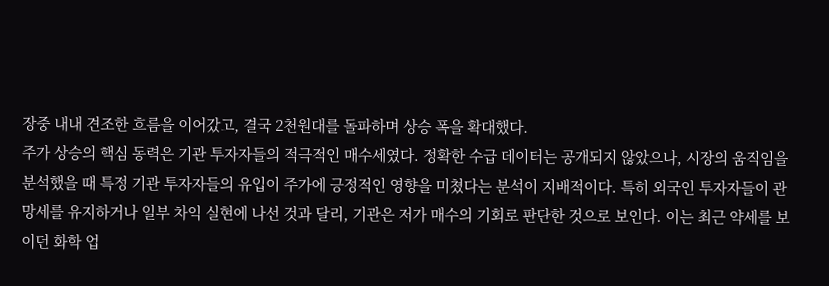장중 내내 견조한 흐름을 이어갔고, 결국 2천원대를 돌파하며 상승 폭을 확대했다.
주가 상승의 핵심 동력은 기관 투자자들의 적극적인 매수세였다. 정확한 수급 데이터는 공개되지 않았으나, 시장의 움직임을 분석했을 때 특정 기관 투자자들의 유입이 주가에 긍정적인 영향을 미쳤다는 분석이 지배적이다. 특히 외국인 투자자들이 관망세를 유지하거나 일부 차익 실현에 나선 것과 달리, 기관은 저가 매수의 기회로 판단한 것으로 보인다. 이는 최근 약세를 보이던 화학 업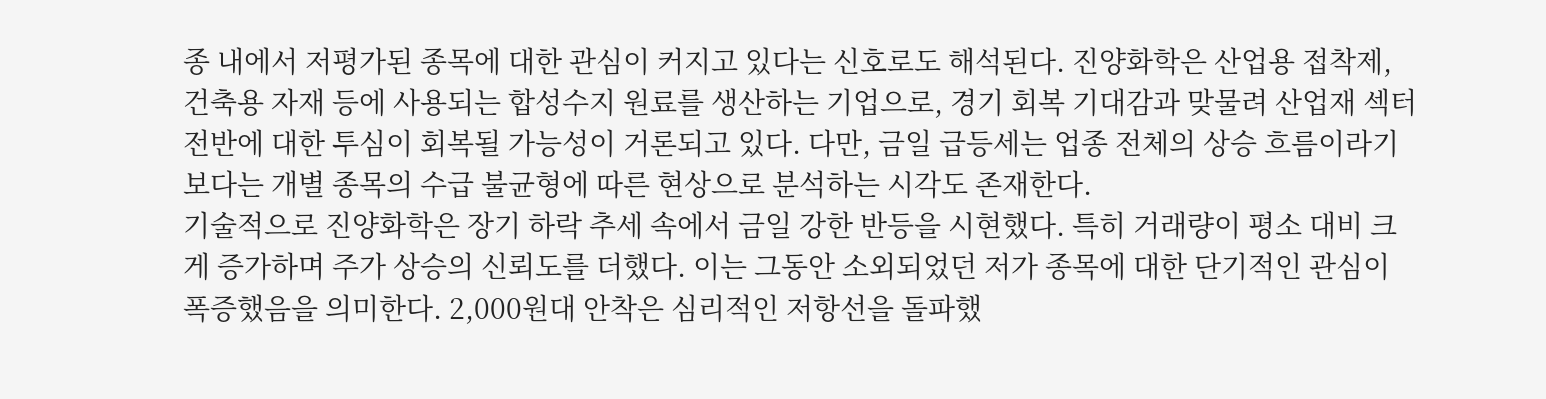종 내에서 저평가된 종목에 대한 관심이 커지고 있다는 신호로도 해석된다. 진양화학은 산업용 접착제, 건축용 자재 등에 사용되는 합성수지 원료를 생산하는 기업으로, 경기 회복 기대감과 맞물려 산업재 섹터 전반에 대한 투심이 회복될 가능성이 거론되고 있다. 다만, 금일 급등세는 업종 전체의 상승 흐름이라기보다는 개별 종목의 수급 불균형에 따른 현상으로 분석하는 시각도 존재한다.
기술적으로 진양화학은 장기 하락 추세 속에서 금일 강한 반등을 시현했다. 특히 거래량이 평소 대비 크게 증가하며 주가 상승의 신뢰도를 더했다. 이는 그동안 소외되었던 저가 종목에 대한 단기적인 관심이 폭증했음을 의미한다. 2,000원대 안착은 심리적인 저항선을 돌파했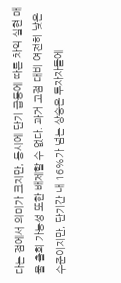다는 점에서 의미가 크지만, 동시에 단기 급등에 따른 차익 실현 매물 출회 가능성 또한 배제할 수 없다. 과거 고점 대비 여전히 낮은 수준이지만, 단기간 내 16%가 넘는 상승은 투자자들에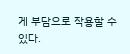게 부담으로 작용할 수 있다.